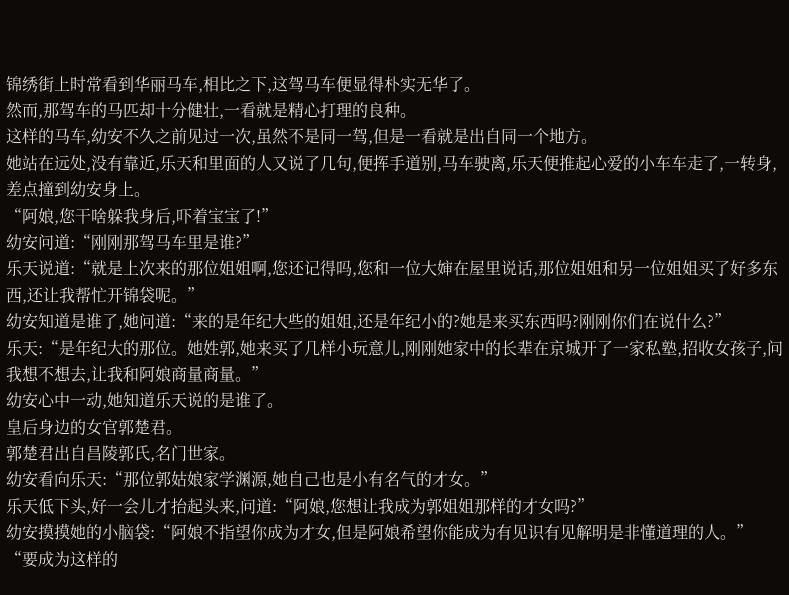锦绣街上时常看到华丽马车,相比之下,这驾马车便显得朴实无华了。
然而,那驾车的马匹却十分健壮,一看就是精心打理的良种。
这样的马车,幼安不久之前见过一次,虽然不是同一驾,但是一看就是出自同一个地方。
她站在远处,没有靠近,乐天和里面的人又说了几句,便挥手道别,马车驶离,乐天便推起心爱的小车车走了,一转身,差点撞到幼安身上。
“阿娘,您干啥躲我身后,吓着宝宝了!”
幼安问道:“刚刚那驾马车里是谁?”
乐天说道:“就是上次来的那位姐姐啊,您还记得吗,您和一位大婶在屋里说话,那位姐姐和另一位姐姐买了好多东西,还让我帮忙开锦袋呢。”
幼安知道是谁了,她问道:“来的是年纪大些的姐姐,还是年纪小的?她是来买东西吗?刚刚你们在说什么?”
乐天:“是年纪大的那位。她姓郭,她来买了几样小玩意儿,刚刚她家中的长辈在京城开了一家私塾,招收女孩子,问我想不想去,让我和阿娘商量商量。”
幼安心中一动,她知道乐天说的是谁了。
皇后身边的女官郭楚君。
郭楚君出自昌陵郭氏,名门世家。
幼安看向乐天:“那位郭姑娘家学渊源,她自己也是小有名气的才女。”
乐天低下头,好一会儿才抬起头来,问道:“阿娘,您想让我成为郭姐姐那样的才女吗?”
幼安摸摸她的小脑袋:“阿娘不指望你成为才女,但是阿娘希望你能成为有见识有见解明是非懂道理的人。”
“要成为这样的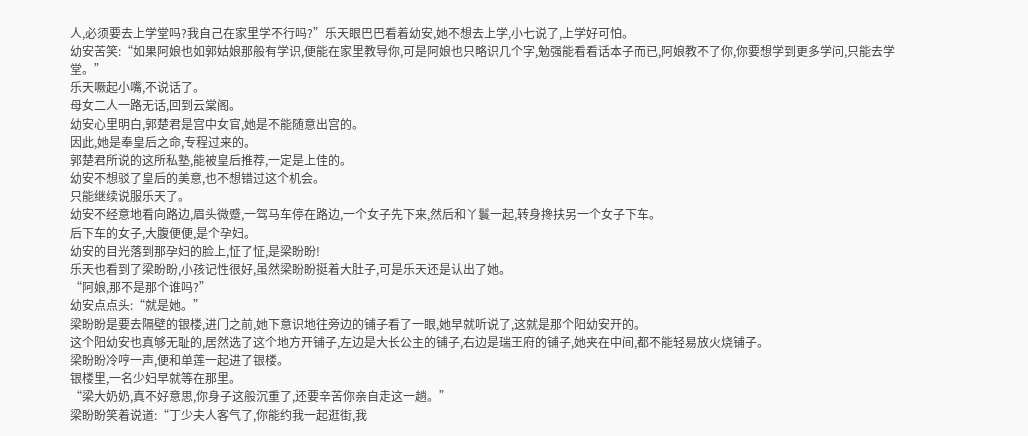人,必须要去上学堂吗?我自己在家里学不行吗?”乐天眼巴巴看着幼安,她不想去上学,小七说了,上学好可怕。
幼安苦笑:“如果阿娘也如郭姑娘那般有学识,便能在家里教导你,可是阿娘也只略识几个字,勉强能看看话本子而已,阿娘教不了你,你要想学到更多学问,只能去学堂。”
乐天噘起小嘴,不说话了。
母女二人一路无话,回到云棠阁。
幼安心里明白,郭楚君是宫中女官,她是不能随意出宫的。
因此,她是奉皇后之命,专程过来的。
郭楚君所说的这所私塾,能被皇后推荐,一定是上佳的。
幼安不想驳了皇后的美意,也不想错过这个机会。
只能继续说服乐天了。
幼安不经意地看向路边,眉头微蹙,一驾马车停在路边,一个女子先下来,然后和丫鬟一起,转身搀扶另一个女子下车。
后下车的女子,大腹便便,是个孕妇。
幼安的目光落到那孕妇的脸上,怔了怔,是梁盼盼!
乐天也看到了梁盼盼,小孩记性很好,虽然梁盼盼挺着大肚子,可是乐天还是认出了她。
“阿娘,那不是那个谁吗?”
幼安点点头:“就是她。”
梁盼盼是要去隔壁的银楼,进门之前,她下意识地往旁边的铺子看了一眼,她早就听说了,这就是那个阳幼安开的。
这个阳幼安也真够无耻的,居然选了这个地方开铺子,左边是大长公主的铺子,右边是瑞王府的铺子,她夹在中间,都不能轻易放火烧铺子。
梁盼盼冷哼一声,便和单莲一起进了银楼。
银楼里,一名少妇早就等在那里。
“梁大奶奶,真不好意思,你身子这般沉重了,还要辛苦你亲自走这一趟。”
梁盼盼笑着说道:“丁少夫人客气了,你能约我一起逛街,我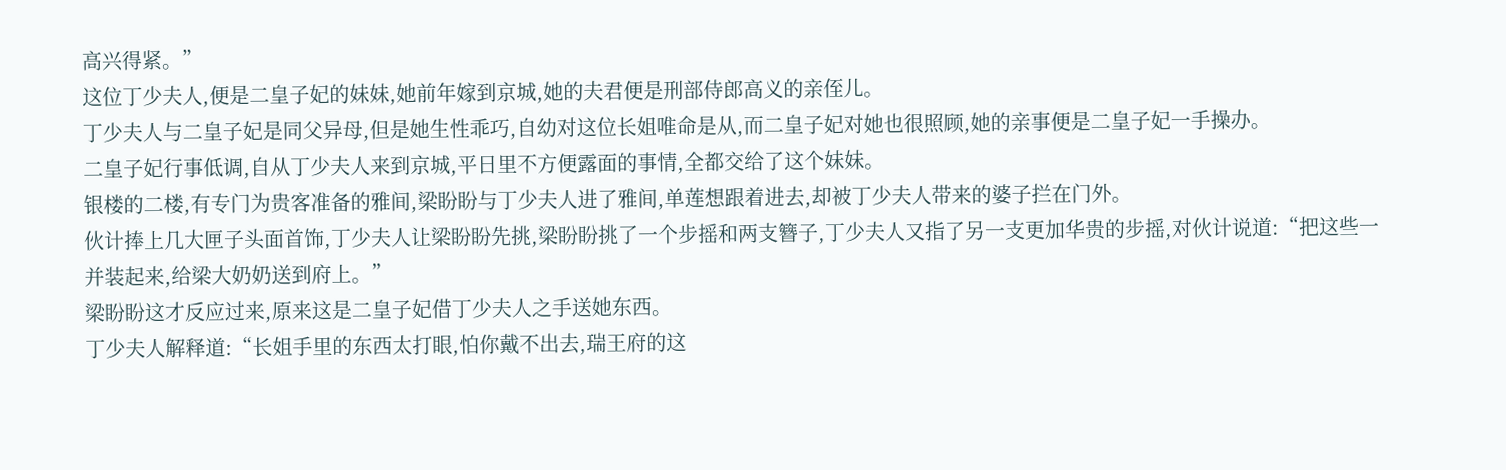高兴得紧。”
这位丁少夫人,便是二皇子妃的妹妹,她前年嫁到京城,她的夫君便是刑部侍郎高义的亲侄儿。
丁少夫人与二皇子妃是同父异母,但是她生性乖巧,自幼对这位长姐唯命是从,而二皇子妃对她也很照顾,她的亲事便是二皇子妃一手操办。
二皇子妃行事低调,自从丁少夫人来到京城,平日里不方便露面的事情,全都交给了这个妹妹。
银楼的二楼,有专门为贵客准备的雅间,梁盼盼与丁少夫人进了雅间,单莲想跟着进去,却被丁少夫人带来的婆子拦在门外。
伙计捧上几大匣子头面首饰,丁少夫人让梁盼盼先挑,梁盼盼挑了一个步摇和两支簪子,丁少夫人又指了另一支更加华贵的步摇,对伙计说道:“把这些一并装起来,给梁大奶奶送到府上。”
梁盼盼这才反应过来,原来这是二皇子妃借丁少夫人之手送她东西。
丁少夫人解释道:“长姐手里的东西太打眼,怕你戴不出去,瑞王府的这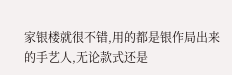家银楼就很不错,用的都是银作局出来的手艺人,无论款式还是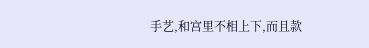手艺,和宫里不相上下,而且款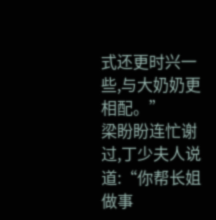式还更时兴一些,与大奶奶更相配。”
梁盼盼连忙谢过,丁少夫人说道:“你帮长姐做事